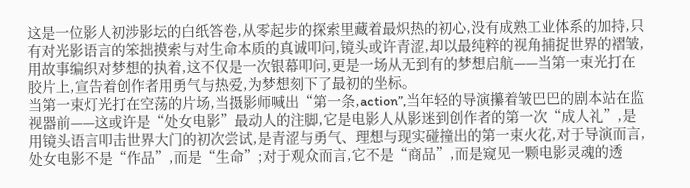这是一位影人初涉影坛的白纸答卷,从零起步的探索里藏着最炽热的初心,没有成熟工业体系的加持,只有对光影语言的笨拙摸索与对生命本质的真诚叩问,镜头或许青涩,却以最纯粹的视角捕捉世界的褶皱,用故事编织对梦想的执着,这不仅是一次银幕叩问,更是一场从无到有的梦想启航——当第一束光打在胶片上,宣告着创作者用勇气与热爱,为梦想刻下了最初的坐标。
当第一束灯光打在空荡的片场,当摄影师喊出“第一条,action”,当年轻的导演攥着皱巴巴的剧本站在监视器前——这或许是“处女电影”最动人的注脚,它是电影人从影迷到创作者的第一次“成人礼”,是用镜头语言叩击世界大门的初次尝试,是青涩与勇气、理想与现实碰撞出的第一束火花,对于导演而言,处女电影不是“作品”,而是“生命”;对于观众而言,它不是“商品”,而是窥见一颗电影灵魂的透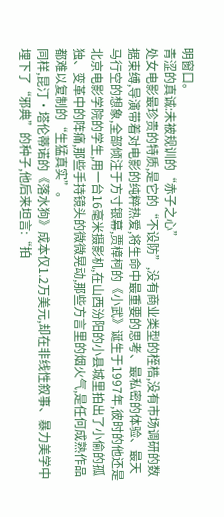明窗口。
青涩的真诚:未被规训的“赤子之心”
处女电影最珍贵的特质,是它的“不设防”,没有商业类型的桎梏,没有市场调研的数据束缚,导演带着对电影的纯粹热爱,将生命中最重要的思考、最私密的体验、最天马行空的想象,全部倾注于方寸银幕,贾樟柯的《小武》诞生于1997年,彼时的他还是北京电影学院的学生,用一台16毫米摄影机,在山西汾阳的小县城里拍出了小偷的孤独、变革中的阵痛,那些手持镜头的微微晃动,那些方言里的烟火气,是任何成熟作品都难以复制的“生猛真实”。
同样,昆汀·塔伦蒂诺的《落水狗》成本仅1.2万美元,却在非线性叙事、暴力美学中埋下了“邪典”的种子,他后来坦言:“拍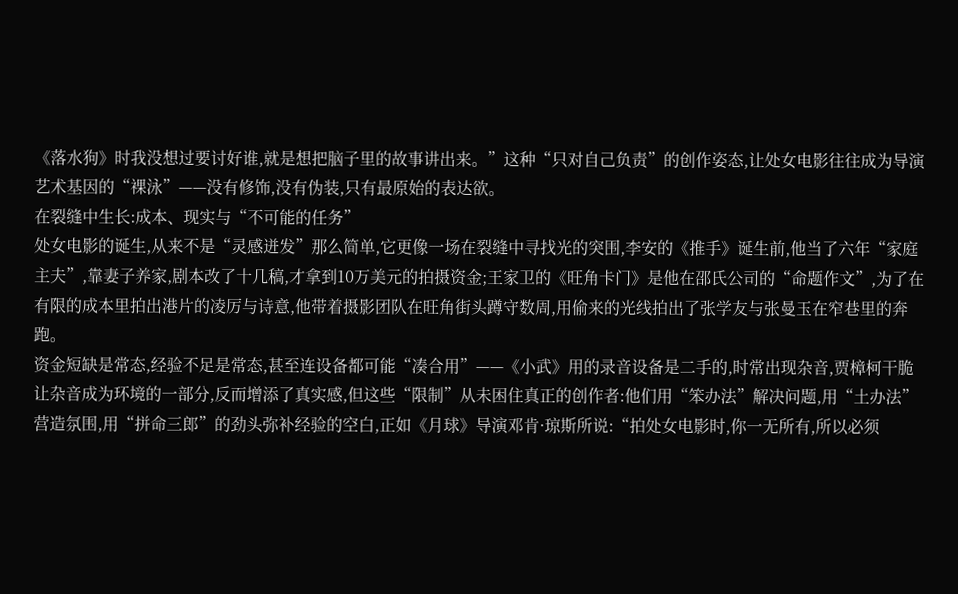《落水狗》时我没想过要讨好谁,就是想把脑子里的故事讲出来。”这种“只对自己负责”的创作姿态,让处女电影往往成为导演艺术基因的“裸泳”——没有修饰,没有伪装,只有最原始的表达欲。
在裂缝中生长:成本、现实与“不可能的任务”
处女电影的诞生,从来不是“灵感迸发”那么简单,它更像一场在裂缝中寻找光的突围,李安的《推手》诞生前,他当了六年“家庭主夫”,靠妻子养家,剧本改了十几稿,才拿到10万美元的拍摄资金;王家卫的《旺角卡门》是他在邵氏公司的“命题作文”,为了在有限的成本里拍出港片的凌厉与诗意,他带着摄影团队在旺角街头蹲守数周,用偷来的光线拍出了张学友与张曼玉在窄巷里的奔跑。
资金短缺是常态,经验不足是常态,甚至连设备都可能“凑合用”——《小武》用的录音设备是二手的,时常出现杂音,贾樟柯干脆让杂音成为环境的一部分,反而增添了真实感,但这些“限制”从未困住真正的创作者:他们用“笨办法”解决问题,用“土办法”营造氛围,用“拼命三郎”的劲头弥补经验的空白,正如《月球》导演邓肯·琼斯所说:“拍处女电影时,你一无所有,所以必须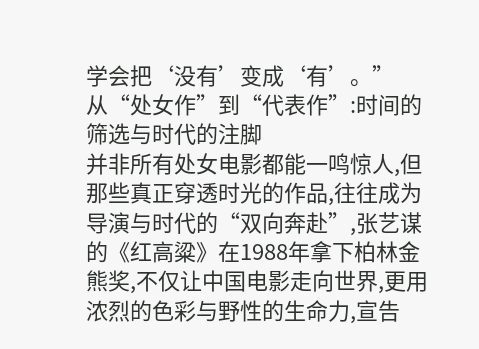学会把‘没有’变成‘有’。”
从“处女作”到“代表作”:时间的筛选与时代的注脚
并非所有处女电影都能一鸣惊人,但那些真正穿透时光的作品,往往成为导演与时代的“双向奔赴”,张艺谋的《红高粱》在1988年拿下柏林金熊奖,不仅让中国电影走向世界,更用浓烈的色彩与野性的生命力,宣告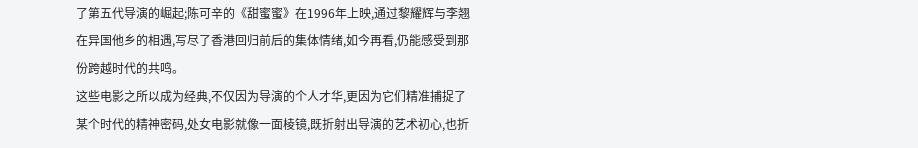了第五代导演的崛起;陈可辛的《甜蜜蜜》在1996年上映,通过黎耀辉与李翘在异国他乡的相遇,写尽了香港回归前后的集体情绪,如今再看,仍能感受到那份跨越时代的共鸣。
这些电影之所以成为经典,不仅因为导演的个人才华,更因为它们精准捕捉了某个时代的精神密码,处女电影就像一面棱镜,既折射出导演的艺术初心,也折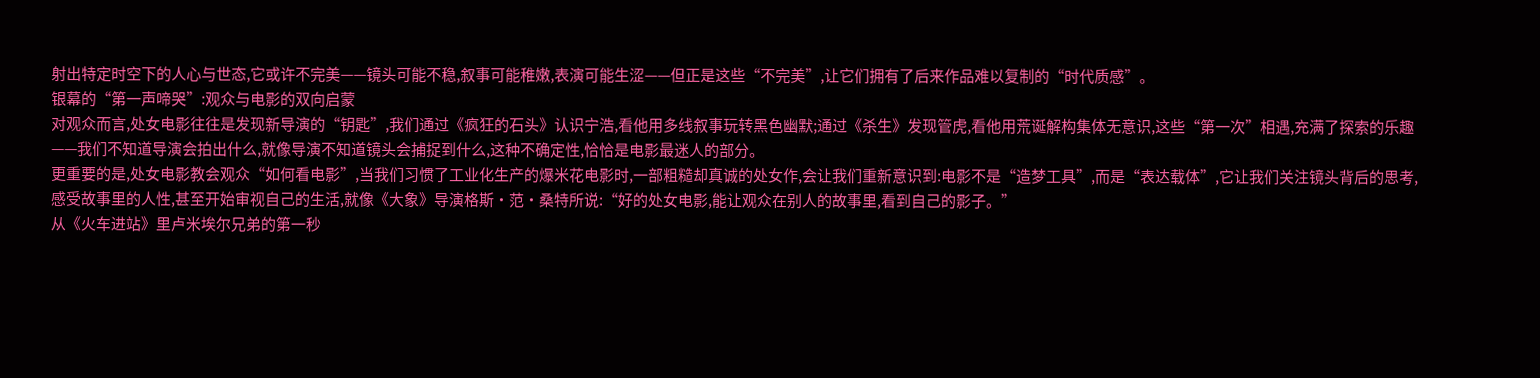射出特定时空下的人心与世态,它或许不完美——镜头可能不稳,叙事可能稚嫩,表演可能生涩——但正是这些“不完美”,让它们拥有了后来作品难以复制的“时代质感”。
银幕的“第一声啼哭”:观众与电影的双向启蒙
对观众而言,处女电影往往是发现新导演的“钥匙”,我们通过《疯狂的石头》认识宁浩,看他用多线叙事玩转黑色幽默;通过《杀生》发现管虎,看他用荒诞解构集体无意识,这些“第一次”相遇,充满了探索的乐趣——我们不知道导演会拍出什么,就像导演不知道镜头会捕捉到什么,这种不确定性,恰恰是电影最迷人的部分。
更重要的是,处女电影教会观众“如何看电影”,当我们习惯了工业化生产的爆米花电影时,一部粗糙却真诚的处女作,会让我们重新意识到:电影不是“造梦工具”,而是“表达载体”,它让我们关注镜头背后的思考,感受故事里的人性,甚至开始审视自己的生活,就像《大象》导演格斯·范·桑特所说:“好的处女电影,能让观众在别人的故事里,看到自己的影子。”
从《火车进站》里卢米埃尔兄弟的第一秒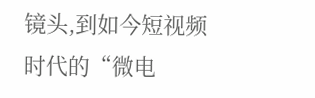镜头,到如今短视频时代的“微电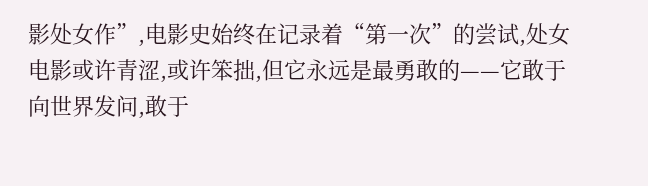影处女作”,电影史始终在记录着“第一次”的尝试,处女电影或许青涩,或许笨拙,但它永远是最勇敢的——它敢于向世界发问,敢于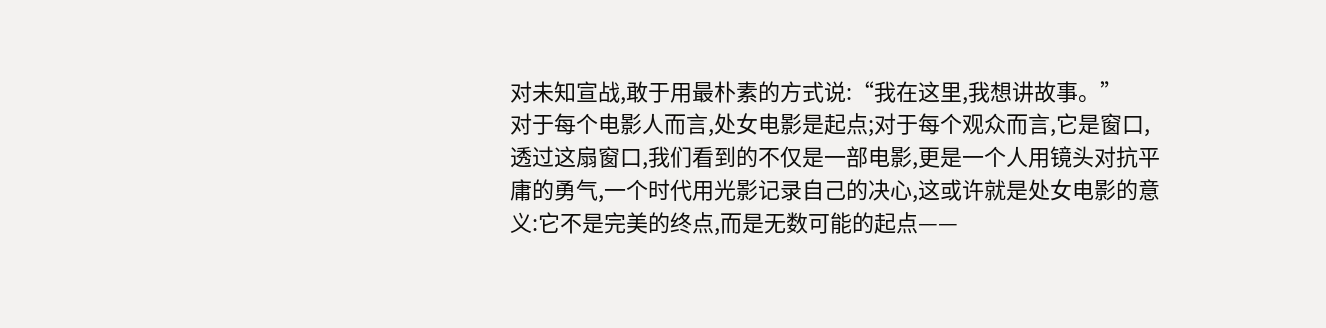对未知宣战,敢于用最朴素的方式说:“我在这里,我想讲故事。”
对于每个电影人而言,处女电影是起点;对于每个观众而言,它是窗口,透过这扇窗口,我们看到的不仅是一部电影,更是一个人用镜头对抗平庸的勇气,一个时代用光影记录自己的决心,这或许就是处女电影的意义:它不是完美的终点,而是无数可能的起点——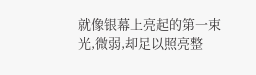就像银幕上亮起的第一束光,微弱,却足以照亮整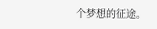个梦想的征途。